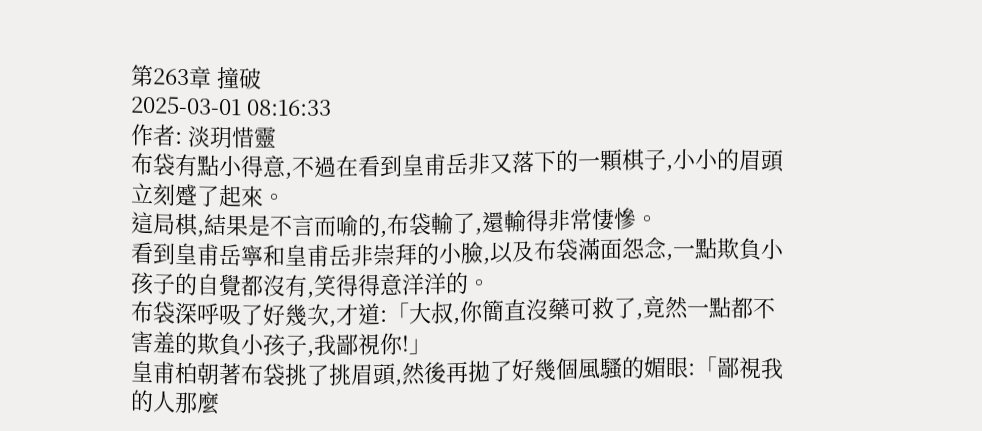第263章 撞破
2025-03-01 08:16:33
作者: 淡玥惜靈
布袋有點小得意,不過在看到皇甫岳非又落下的一顆棋子,小小的眉頭立刻蹙了起來。
這局棋,結果是不言而喻的,布袋輸了,還輸得非常悽慘。
看到皇甫岳寧和皇甫岳非崇拜的小臉,以及布袋滿面怨念,一點欺負小孩子的自覺都沒有,笑得得意洋洋的。
布袋深呼吸了好幾次,才道:「大叔,你簡直沒藥可救了,竟然一點都不害羞的欺負小孩子,我鄙視你!」
皇甫柏朝著布袋挑了挑眉頭,然後再拋了好幾個風騷的媚眼:「鄙視我的人那麼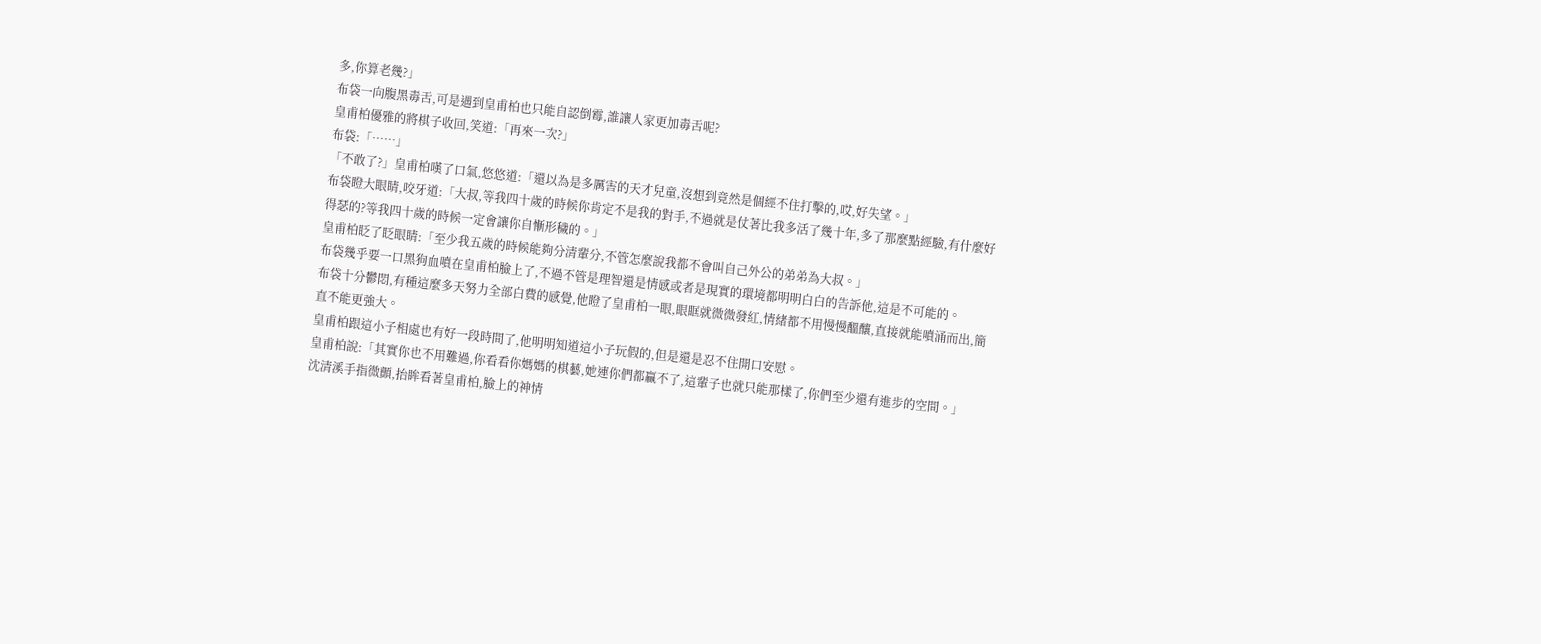多,你算老幾?」
布袋一向腹黑毒舌,可是遇到皇甫柏也只能自認倒霉,誰讓人家更加毒舌呢?
皇甫柏優雅的將棋子收回,笑道:「再來一次?」
布袋:「……」
「不敢了?」皇甫柏嘆了口氣,悠悠道:「還以為是多厲害的天才兒童,沒想到竟然是個經不住打擊的,哎,好失望。」
布袋瞪大眼睛,咬牙道:「大叔,等我四十歲的時候你肯定不是我的對手,不過就是仗著比我多活了幾十年,多了那麼點經驗,有什麼好得瑟的?等我四十歲的時候一定會讓你自慚形穢的。」
皇甫柏眨了眨眼睛:「至少我五歲的時候能夠分清輩分,不管怎麼說我都不會叫自己外公的弟弟為大叔。」
布袋幾乎要一口黑狗血噴在皇甫柏臉上了,不過不管是理智還是情感或者是現實的環境都明明白白的告訴他,這是不可能的。
布袋十分鬱悶,有種這麼多天努力全部白費的感覺,他瞪了皇甫柏一眼,眼眶就微微發紅,情緒都不用慢慢醞釀,直接就能噴涌而出,簡直不能更強大。
皇甫柏跟這小子相處也有好一段時間了,他明明知道這小子玩假的,但是還是忍不住開口安慰。
皇甫柏說:「其實你也不用難過,你看看你媽媽的棋藝,她連你們都贏不了,這輩子也就只能那樣了,你們至少還有進步的空間。」
沈清溪手指微顫,抬眸看著皇甫柏,臉上的神情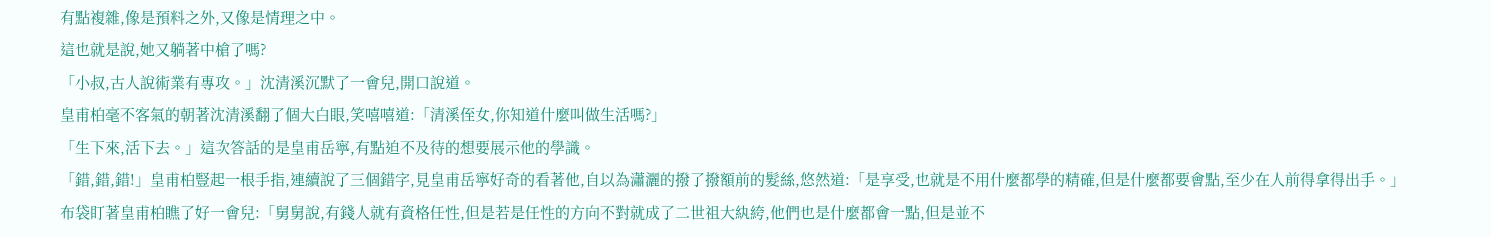有點複雜,像是預料之外,又像是情理之中。
這也就是說,她又躺著中槍了嗎?
「小叔,古人說術業有專攻。」沈清溪沉默了一會兒,開口說道。
皇甫柏毫不客氣的朝著沈清溪翻了個大白眼,笑嘻嘻道:「清溪侄女,你知道什麼叫做生活嗎?」
「生下來,活下去。」這次答話的是皇甫岳寧,有點迫不及待的想要展示他的學識。
「錯,錯,錯!」皇甫柏豎起一根手指,連續說了三個錯字,見皇甫岳寧好奇的看著他,自以為瀟灑的撥了撥額前的髮絲,悠然道:「是享受,也就是不用什麼都學的精確,但是什麼都要會點,至少在人前得拿得出手。」
布袋盯著皇甫柏瞧了好一會兒:「舅舅說,有錢人就有資格任性,但是若是任性的方向不對就成了二世祖大紈絝,他們也是什麼都會一點,但是並不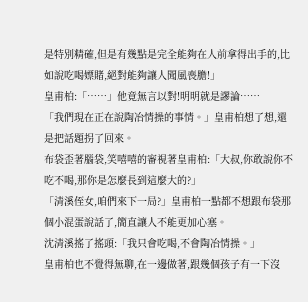是特別精確,但是有幾點是完全能夠在人前拿得出手的,比如說吃喝嫖賭,絕對能夠讓人聞風喪膽!」
皇甫柏:「……」他竟無言以對!明明就是謬論……
「我們現在正在說陶冶情操的事情。」皇甫柏想了想,還是把話題拐了回來。
布袋歪著腦袋,笑嘻嘻的審視著皇甫柏:「大叔,你敢說你不吃不喝,那你是怎麼長到這麼大的?」
「清溪侄女,咱們來下一局?」皇甫柏一點都不想跟布袋那個小混蛋說話了,簡直讓人不能更加心塞。
沈清溪搖了搖頭:「我只會吃喝,不會陶冶情操。」
皇甫柏也不覺得無聊,在一邊做著,跟幾個孩子有一下沒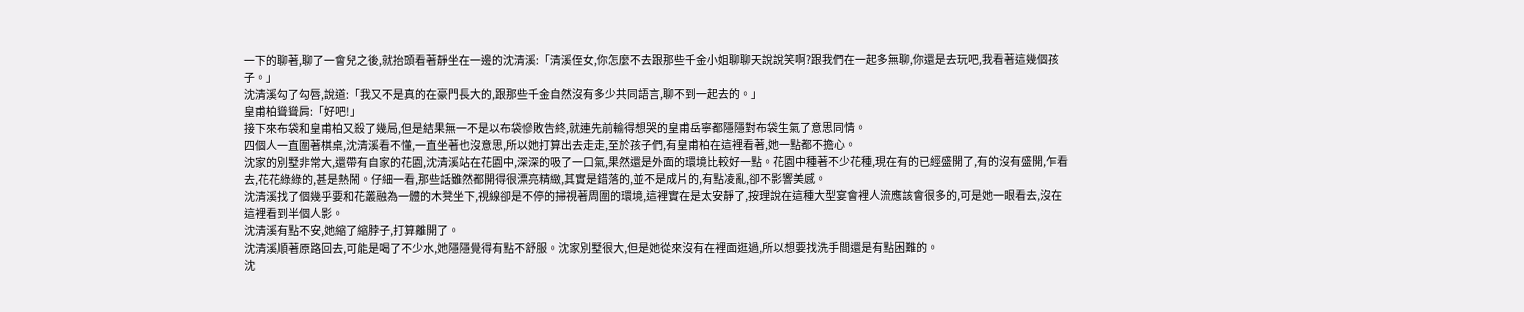一下的聊著,聊了一會兒之後,就抬頭看著靜坐在一邊的沈清溪:「清溪侄女,你怎麼不去跟那些千金小姐聊聊天說說笑啊?跟我們在一起多無聊,你還是去玩吧,我看著這幾個孩子。」
沈清溪勾了勾唇,說道:「我又不是真的在豪門長大的,跟那些千金自然沒有多少共同語言,聊不到一起去的。」
皇甫柏聳聳肩:「好吧!」
接下來布袋和皇甫柏又殺了幾局,但是結果無一不是以布袋慘敗告終,就連先前輸得想哭的皇甫岳寧都隱隱對布袋生氣了意思同情。
四個人一直圍著棋桌,沈清溪看不懂,一直坐著也沒意思,所以她打算出去走走,至於孩子們,有皇甫柏在這裡看著,她一點都不擔心。
沈家的別墅非常大,還帶有自家的花園,沈清溪站在花園中,深深的吸了一口氣,果然還是外面的環境比較好一點。花園中種著不少花種,現在有的已經盛開了,有的沒有盛開,乍看去,花花綠綠的,甚是熱鬧。仔細一看,那些話雖然都開得很漂亮精緻,其實是錯落的,並不是成片的,有點凌亂,卻不影響美感。
沈清溪找了個幾乎要和花叢融為一體的木凳坐下,視線卻是不停的掃視著周圍的環境,這裡實在是太安靜了,按理說在這種大型宴會裡人流應該會很多的,可是她一眼看去,沒在這裡看到半個人影。
沈清溪有點不安,她縮了縮脖子,打算離開了。
沈清溪順著原路回去,可能是喝了不少水,她隱隱覺得有點不舒服。沈家別墅很大,但是她從來沒有在裡面逛過,所以想要找洗手間還是有點困難的。
沈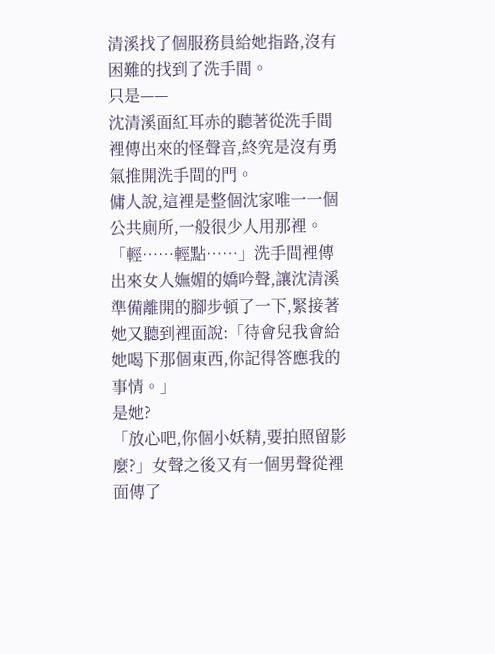清溪找了個服務員給她指路,沒有困難的找到了洗手間。
只是——
沈清溪面紅耳赤的聽著從洗手間裡傳出來的怪聲音,終究是沒有勇氣推開洗手間的門。
傭人說,這裡是整個沈家唯一一個公共廁所,一般很少人用那裡。
「輕……輕點……」洗手間裡傳出來女人嫵媚的嬌吟聲,讓沈清溪準備離開的腳步頓了一下,緊接著她又聽到裡面說:「待會兒我會給她喝下那個東西,你記得答應我的事情。」
是她?
「放心吧,你個小妖精,要拍照留影麼?」女聲之後又有一個男聲從裡面傳了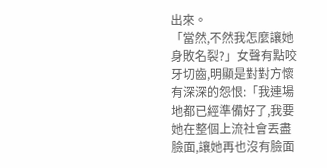出來。
「當然,不然我怎麼讓她身敗名裂?」女聲有點咬牙切齒,明顯是對對方懷有深深的怨恨:「我連場地都已經準備好了,我要她在整個上流社會丟盡臉面,讓她再也沒有臉面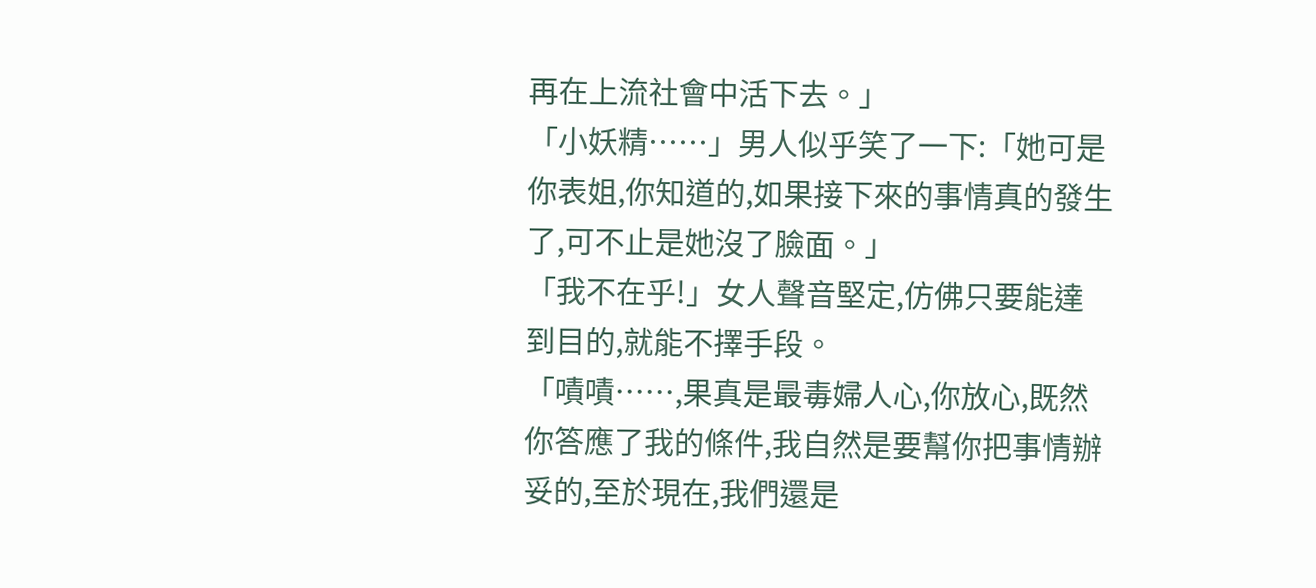再在上流社會中活下去。」
「小妖精……」男人似乎笑了一下:「她可是你表姐,你知道的,如果接下來的事情真的發生了,可不止是她沒了臉面。」
「我不在乎!」女人聲音堅定,仿佛只要能達到目的,就能不擇手段。
「嘖嘖……,果真是最毒婦人心,你放心,既然你答應了我的條件,我自然是要幫你把事情辦妥的,至於現在,我們還是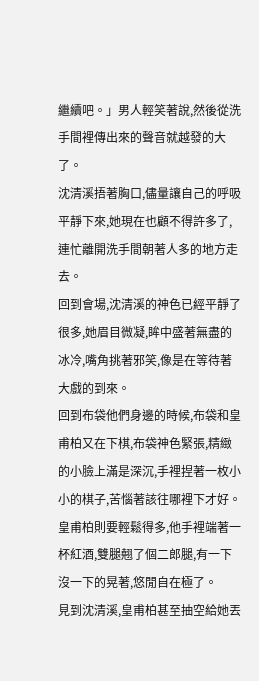繼續吧。」男人輕笑著說,然後從洗手間裡傳出來的聲音就越發的大了。
沈清溪捂著胸口,儘量讓自己的呼吸平靜下來,她現在也顧不得許多了,連忙離開洗手間朝著人多的地方走去。
回到會場,沈清溪的神色已經平靜了很多,她眉目微凝,眸中盛著無盡的冰冷,嘴角挑著邪笑,像是在等待著大戲的到來。
回到布袋他們身邊的時候,布袋和皇甫柏又在下棋,布袋神色緊張,精緻的小臉上滿是深沉,手裡捏著一枚小小的棋子,苦惱著該往哪裡下才好。皇甫柏則要輕鬆得多,他手裡端著一杯紅酒,雙腿翹了個二郎腿,有一下沒一下的晃著,悠閒自在極了。
見到沈清溪,皇甫柏甚至抽空給她丟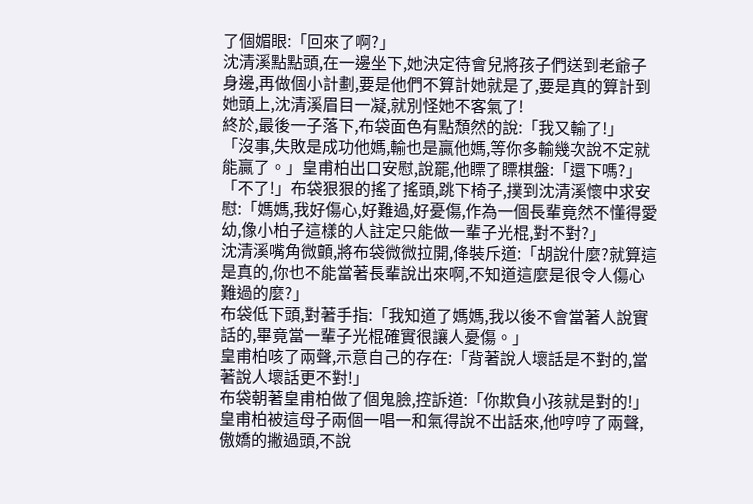了個媚眼:「回來了啊?」
沈清溪點點頭,在一邊坐下,她決定待會兒將孩子們送到老爺子身邊,再做個小計劃,要是他們不算計她就是了,要是真的算計到她頭上,沈清溪眉目一凝,就別怪她不客氣了!
終於,最後一子落下,布袋面色有點頹然的說:「我又輸了!」
「沒事,失敗是成功他媽,輸也是贏他媽,等你多輸幾次說不定就能贏了。」皇甫柏出口安慰,說罷,他瞟了瞟棋盤:「還下嗎?」
「不了!」布袋狠狠的搖了搖頭,跳下椅子,撲到沈清溪懷中求安慰:「媽媽,我好傷心,好難過,好憂傷,作為一個長輩竟然不懂得愛幼,像小柏子這樣的人註定只能做一輩子光棍,對不對?」
沈清溪嘴角微顫,將布袋微微拉開,佭裝斥道:「胡說什麼?就算這是真的,你也不能當著長輩說出來啊,不知道這麼是很令人傷心難過的麼?」
布袋低下頭,對著手指:「我知道了媽媽,我以後不會當著人說實話的,畢竟當一輩子光棍確實很讓人憂傷。」
皇甫柏咳了兩聲,示意自己的存在:「背著說人壞話是不對的,當著說人壞話更不對!」
布袋朝著皇甫柏做了個鬼臉,控訴道:「你欺負小孩就是對的!」
皇甫柏被這母子兩個一唱一和氣得說不出話來,他哼哼了兩聲,傲嬌的撇過頭,不說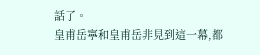話了。
皇甫岳寧和皇甫岳非見到這一幕,都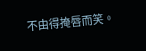不由得掩唇而笑。